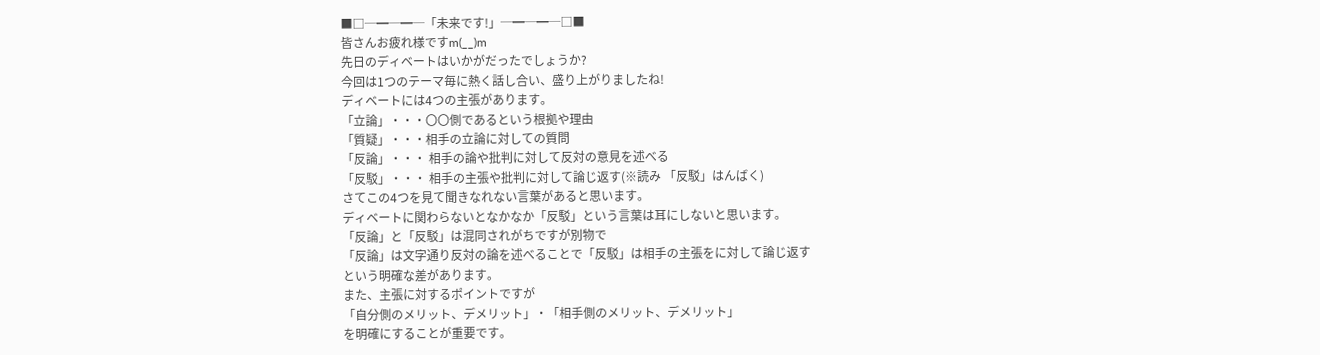■□─━─━─「未来です!」─━─━─□■
皆さんお疲れ様ですm(__)m
先日のディベートはいかがだったでしょうか?
今回は1つのテーマ毎に熱く話し合い、盛り上がりましたね!
ディベートには4つの主張があります。
「立論」・・・〇〇側であるという根拠や理由
「質疑」・・・相手の立論に対しての質問
「反論」・・・ 相手の論や批判に対して反対の意見を述べる
「反駁」・・・ 相手の主張や批判に対して論じ返す(※読み 「反駁」はんばく)
さてこの4つを見て聞きなれない言葉があると思います。
ディベートに関わらないとなかなか「反駁」という言葉は耳にしないと思います。
「反論」と「反駁」は混同されがちですが別物で
「反論」は文字通り反対の論を述べることで「反駁」は相手の主張をに対して論じ返す
という明確な差があります。
また、主張に対するポイントですが
「自分側のメリット、デメリット」・「相手側のメリット、デメリット」
を明確にすることが重要です。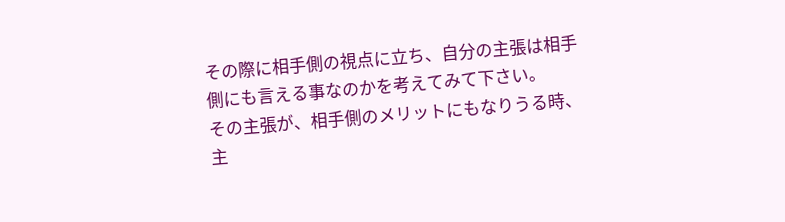その際に相手側の視点に立ち、自分の主張は相手側にも言える事なのかを考えてみて下さい。
その主張が、相手側のメリットにもなりうる時、主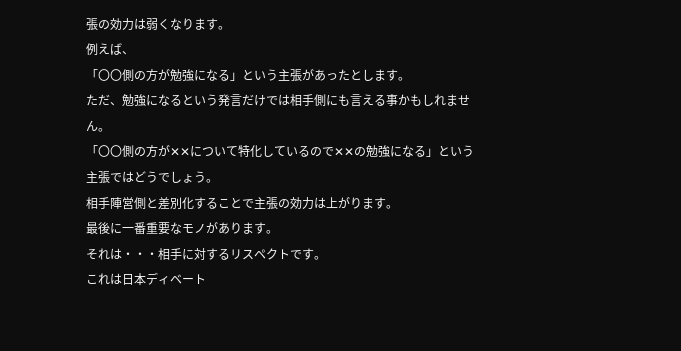張の効力は弱くなります。
例えば、
「〇〇側の方が勉強になる」という主張があったとします。
ただ、勉強になるという発言だけでは相手側にも言える事かもしれません。
「〇〇側の方が✕✕について特化しているので✕✕の勉強になる」という主張ではどうでしょう。
相手陣営側と差別化することで主張の効力は上がります。
最後に一番重要なモノがあります。
それは・・・相手に対するリスペクトです。
これは日本ディベート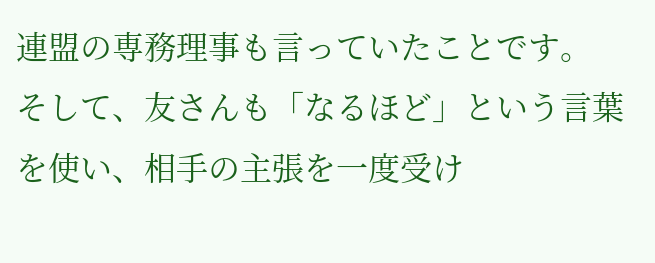連盟の専務理事も言っていたことです。
そして、友さんも「なるほど」という言葉を使い、相手の主張を一度受け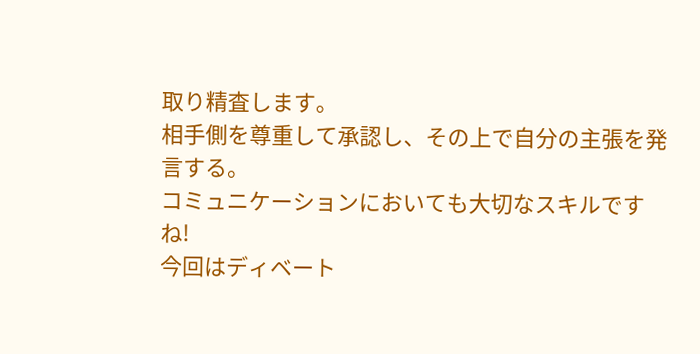取り精査します。
相手側を尊重して承認し、その上で自分の主張を発言する。
コミュニケーションにおいても大切なスキルですね!
今回はディベート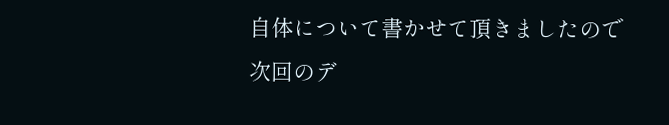自体について書かせて頂きましたので
次回のデ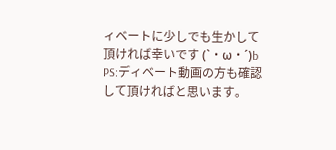ィベートに少しでも生かして頂ければ幸いです (`・ω・´)b
PS:ディベート動画の方も確認して頂ければと思います。